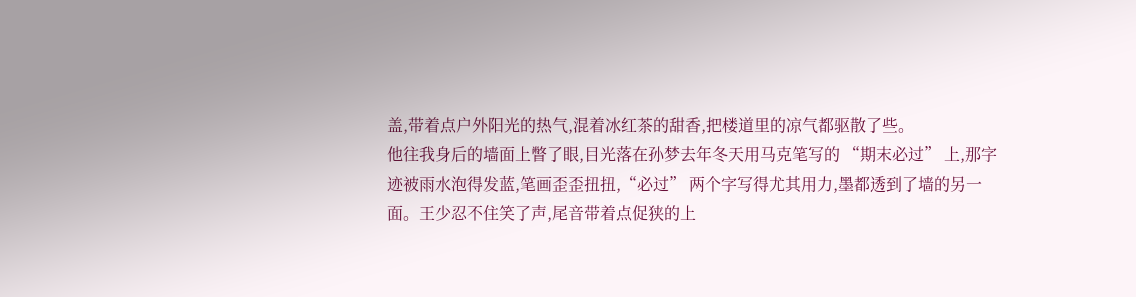盖,带着点户外阳光的热气,混着冰红茶的甜香,把楼道里的凉气都驱散了些。
他往我身后的墙面上瞥了眼,目光落在孙梦去年冬天用马克笔写的 “期末必过” 上,那字迹被雨水泡得发蓝,笔画歪歪扭扭,“必过” 两个字写得尤其用力,墨都透到了墙的另一面。王少忍不住笑了声,尾音带着点促狭的上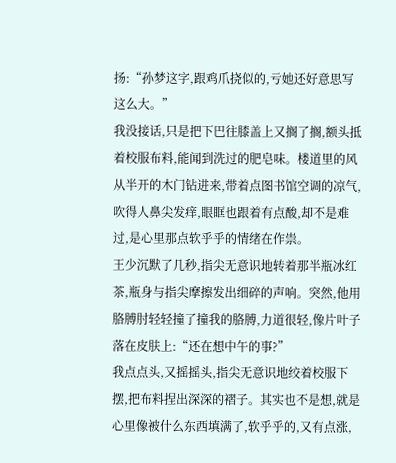扬:“孙梦这字,跟鸡爪挠似的,亏她还好意思写这么大。”
我没接话,只是把下巴往膝盖上又搁了搁,额头抵着校服布料,能闻到洗过的肥皂味。楼道里的风从半开的木门钻进来,带着点图书馆空调的凉气,吹得人鼻尖发痒,眼眶也跟着有点酸,却不是难过,是心里那点软乎乎的情绪在作祟。
王少沉默了几秒,指尖无意识地转着那半瓶冰红茶,瓶身与指尖摩擦发出细碎的声响。突然,他用胳膊肘轻轻撞了撞我的胳膊,力道很轻,像片叶子落在皮肤上:“还在想中午的事?”
我点点头,又摇摇头,指尖无意识地绞着校服下摆,把布料捏出深深的褶子。其实也不是想,就是心里像被什么东西填满了,软乎乎的,又有点涨,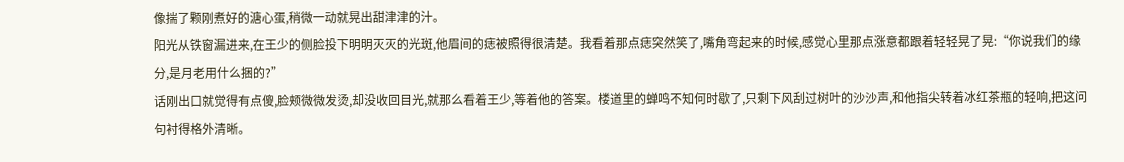像揣了颗刚煮好的溏心蛋,稍微一动就晃出甜津津的汁。
阳光从铁窗漏进来,在王少的侧脸投下明明灭灭的光斑,他眉间的痣被照得很清楚。我看着那点痣突然笑了,嘴角弯起来的时候,感觉心里那点涨意都跟着轻轻晃了晃:“你说我们的缘分,是月老用什么捆的?”
话刚出口就觉得有点傻,脸颊微微发烫,却没收回目光,就那么看着王少,等着他的答案。楼道里的蝉鸣不知何时歇了,只剩下风刮过树叶的沙沙声,和他指尖转着冰红茶瓶的轻响,把这问句衬得格外清晰。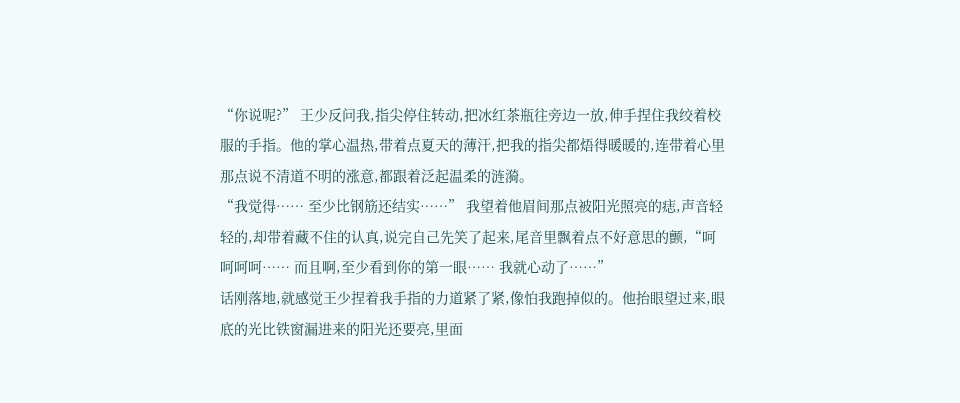“你说呢?” 王少反问我,指尖停住转动,把冰红茶瓶往旁边一放,伸手捏住我绞着校服的手指。他的掌心温热,带着点夏天的薄汗,把我的指尖都焐得暖暖的,连带着心里那点说不清道不明的涨意,都跟着泛起温柔的涟漪。
“我觉得…… 至少比钢筋还结实……” 我望着他眉间那点被阳光照亮的痣,声音轻轻的,却带着藏不住的认真,说完自己先笑了起来,尾音里飘着点不好意思的颤,“呵呵呵呵…… 而且啊,至少看到你的第一眼…… 我就心动了……”
话刚落地,就感觉王少捏着我手指的力道紧了紧,像怕我跑掉似的。他抬眼望过来,眼底的光比铁窗漏进来的阳光还要亮,里面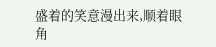盛着的笑意漫出来,顺着眼角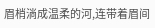眉梢淌成温柔的河,连带着眉间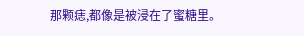那颗痣,都像是被浸在了蜜糖里。